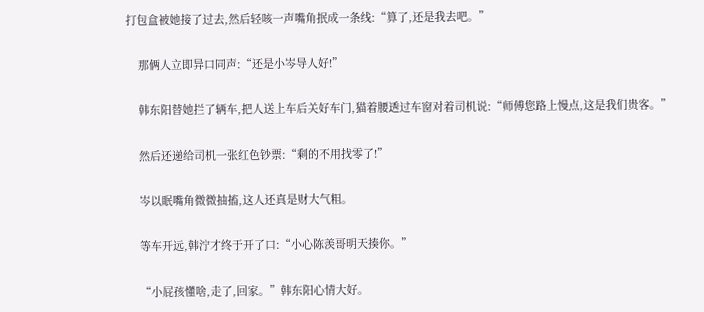打包盒被她接了过去,然后轻咳一声嘴角抿成一条线:“算了,还是我去吧。”

    那俩人立即异口同声:“还是小岑导人好!”

    韩东阳替她拦了辆车,把人送上车后关好车门,猫着腰透过车窗对着司机说:“师傅您路上慢点,这是我们贵客。”

    然后还递给司机一张红色钞票:“剩的不用找零了!”

    岑以眠嘴角微微抽搐,这人还真是财大气粗。

    等车开远,韩泞才终于开了口:“小心陈羡哥明天揍你。”

    “小屁孩懂啥,走了,回家。”韩东阳心情大好。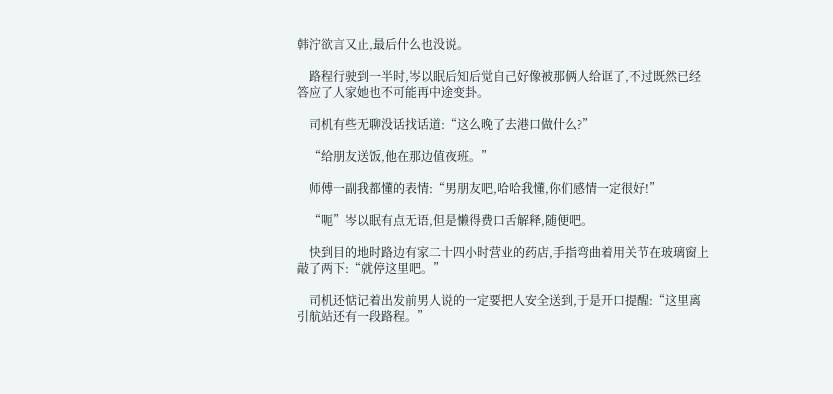韩泞欲言又止,最后什么也没说。

    路程行驶到一半时,岑以眠后知后觉自己好像被那俩人给诓了,不过既然已经答应了人家她也不可能再中途变卦。

    司机有些无聊没话找话道:“这么晚了去港口做什么?”

    “给朋友送饭,他在那边值夜班。”

    师傅一副我都懂的表情:“男朋友吧,哈哈我懂,你们感情一定很好!”

    “呃”岑以眠有点无语,但是懒得费口舌解释,随便吧。

    快到目的地时路边有家二十四小时营业的药店,手指弯曲着用关节在玻璃窗上敲了两下:“就停这里吧。”

    司机还惦记着出发前男人说的一定要把人安全送到,于是开口提醒:“这里离引航站还有一段路程。”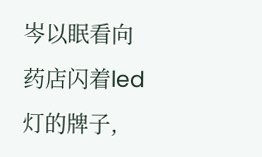岑以眠看向药店闪着led灯的牌子,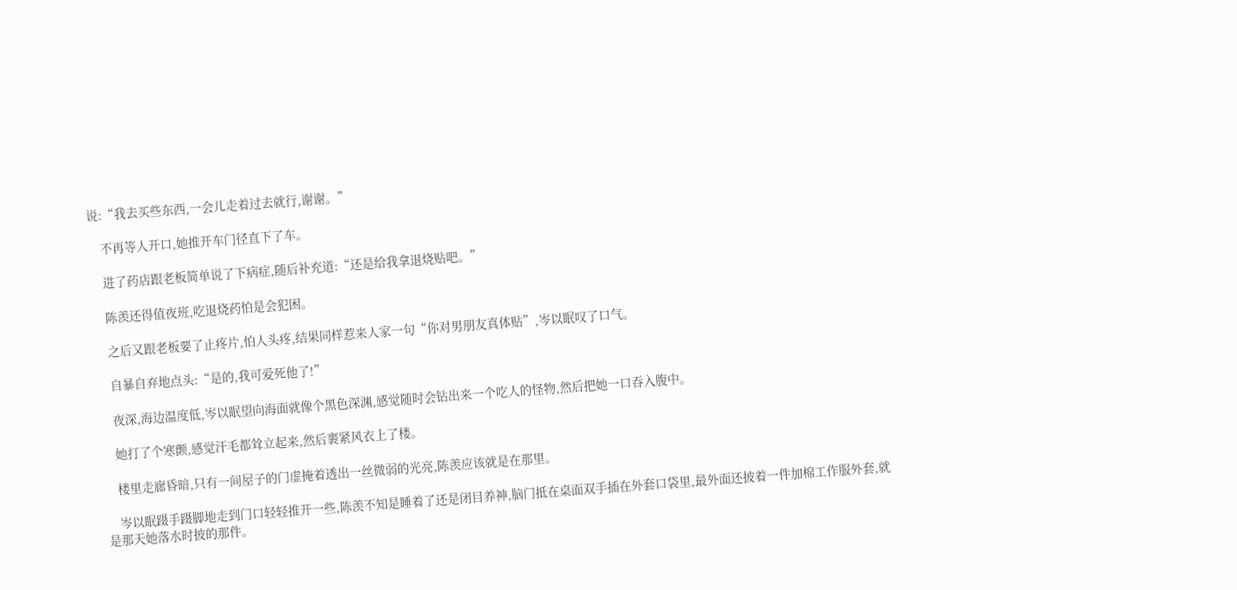说:“我去买些东西,一会儿走着过去就行,谢谢。”

    不再等人开口,她推开车门径直下了车。

    进了药店跟老板简单说了下病症,随后补充道:“还是给我拿退烧贴吧。”

    陈羡还得值夜班,吃退烧药怕是会犯困。

    之后又跟老板要了止疼片,怕人头疼,结果同样惹来人家一句“你对男朋友真体贴”,岑以眠叹了口气。

    自暴自弃地点头:“是的,我可爱死他了!”

    夜深,海边温度低,岑以眠望向海面就像个黑色深渊,感觉随时会钻出来一个吃人的怪物,然后把她一口吞入腹中。

    她打了个寒颤,感觉汗毛都耸立起来,然后裹紧风衣上了楼。

    楼里走廊昏暗,只有一间屋子的门虚掩着透出一丝微弱的光亮,陈羡应该就是在那里。

    岑以眠蹑手蹑脚地走到门口轻轻推开一些,陈羡不知是睡着了还是闭目养神,脑门抵在桌面双手插在外套口袋里,最外面还披着一件加棉工作服外套,就是那天她落水时披的那件。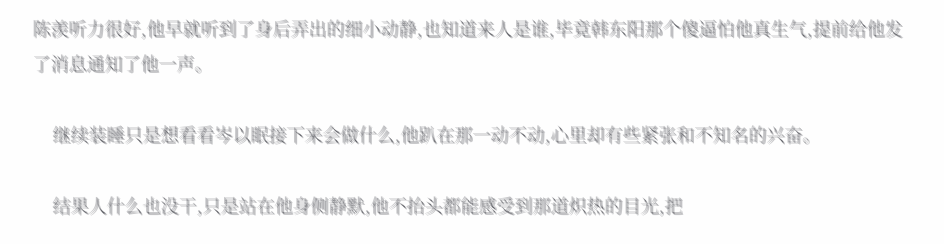陈羡听力很好,他早就听到了身后弄出的细小动静,也知道来人是谁,毕竟韩东阳那个傻逼怕他真生气,提前给他发了消息通知了他一声。

    继续装睡只是想看看岑以眠接下来会做什么,他趴在那一动不动,心里却有些紧张和不知名的兴奋。

    结果人什么也没干,只是站在他身侧静默,他不抬头都能感受到那道炽热的目光,把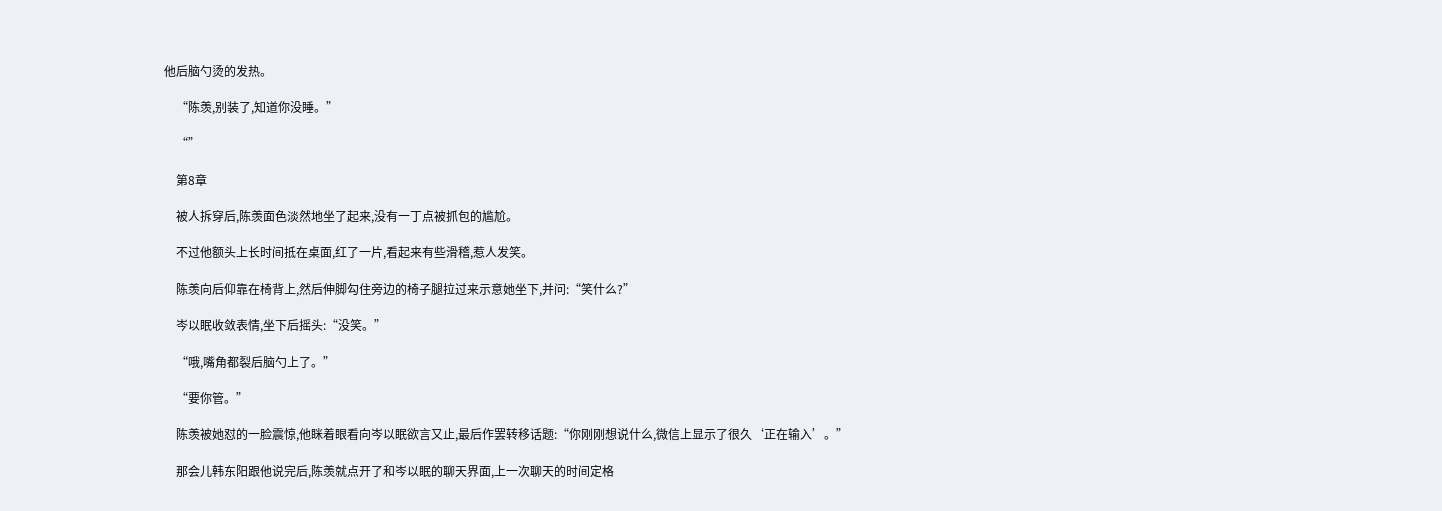他后脑勺烫的发热。

    “陈羡,别装了,知道你没睡。”

    “”

    第8章

    被人拆穿后,陈羡面色淡然地坐了起来,没有一丁点被抓包的尴尬。

    不过他额头上长时间抵在桌面,红了一片,看起来有些滑稽,惹人发笑。

    陈羡向后仰靠在椅背上,然后伸脚勾住旁边的椅子腿拉过来示意她坐下,并问:“笑什么?”

    岑以眠收敛表情,坐下后摇头:“没笑。”

    “哦,嘴角都裂后脑勺上了。”

    “要你管。”

    陈羡被她怼的一脸震惊,他眯着眼看向岑以眠欲言又止,最后作罢转移话题:“你刚刚想说什么,微信上显示了很久‘正在输入’。”

    那会儿韩东阳跟他说完后,陈羡就点开了和岑以眠的聊天界面,上一次聊天的时间定格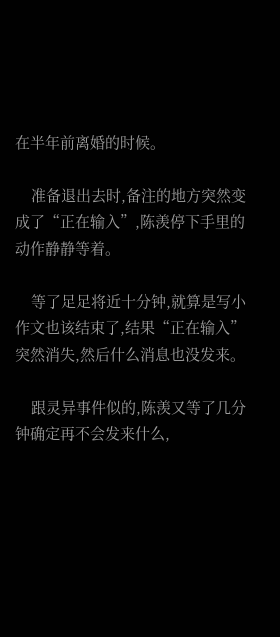在半年前离婚的时候。

    准备退出去时,备注的地方突然变成了“正在输入”,陈羡停下手里的动作静静等着。

    等了足足将近十分钟,就算是写小作文也该结束了,结果“正在输入”突然消失,然后什么消息也没发来。

    跟灵异事件似的,陈羡又等了几分钟确定再不会发来什么,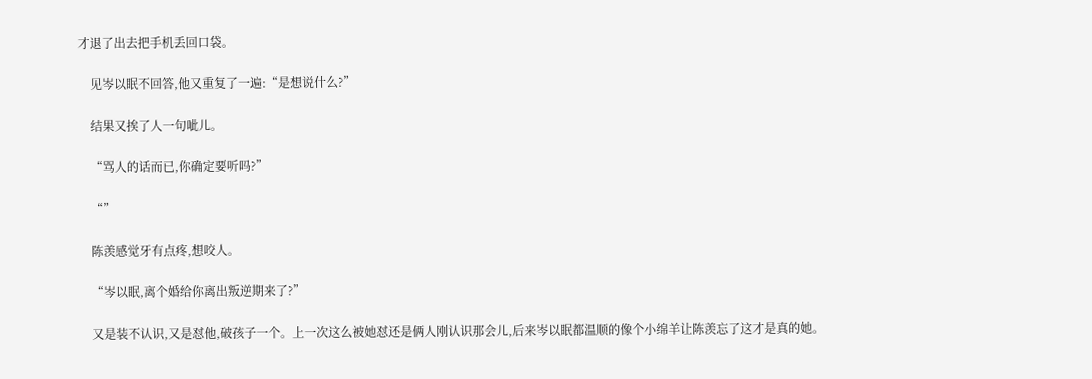才退了出去把手机丢回口袋。

    见岑以眠不回答,他又重复了一遍:“是想说什么?”

    结果又挨了人一句呲儿。

    “骂人的话而已,你确定要听吗?”

    “”

    陈羡感觉牙有点疼,想咬人。

    “岑以眠,离个婚给你离出叛逆期来了?”

    又是装不认识,又是怼他,破孩子一个。上一次这么被她怼还是俩人刚认识那会儿,后来岑以眠都温顺的像个小绵羊让陈羡忘了这才是真的她。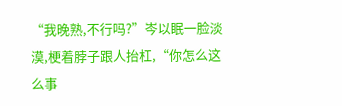“我晚熟,不行吗?”岑以眠一脸淡漠,梗着脖子跟人抬杠,“你怎么这么事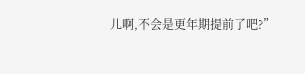儿啊,不会是更年期提前了吧?”